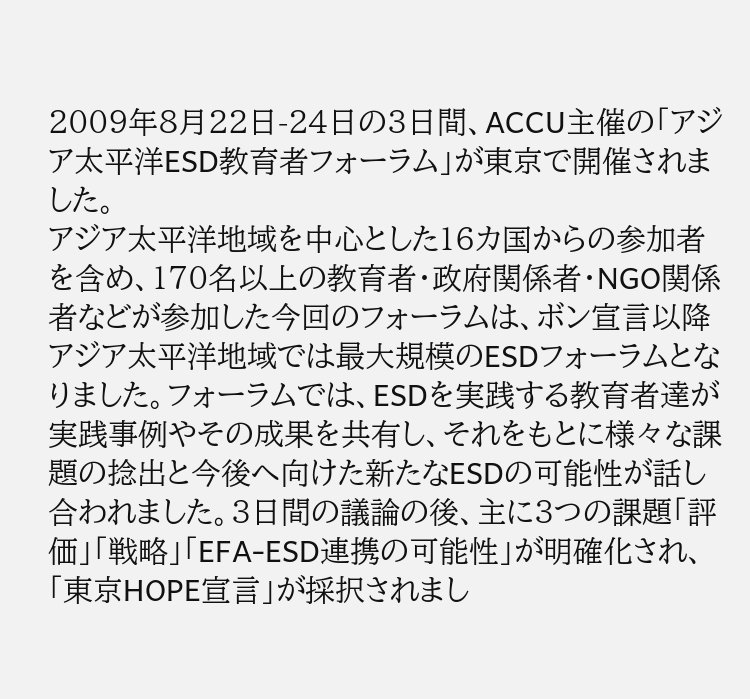2009年8月22日-24日の3日間、ACCU主催の「アジア太平洋ESD教育者フォーラム」が東京で開催されました。
アジア太平洋地域を中心とした16カ国からの参加者を含め、170名以上の教育者・政府関係者・NGO関係者などが参加した今回のフォーラムは、ボン宣言以降アジア太平洋地域では最大規模のESDフォーラムとなりました。フォーラムでは、ESDを実践する教育者達が実践事例やその成果を共有し、それをもとに様々な課題の捻出と今後へ向けた新たなESDの可能性が話し合われました。3日間の議論の後、主に3つの課題「評価」「戦略」「EFA-ESD連携の可能性」が明確化され、「東京HOPE宣言」が採択されまし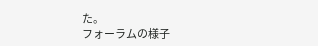た。
フォーラムの様子